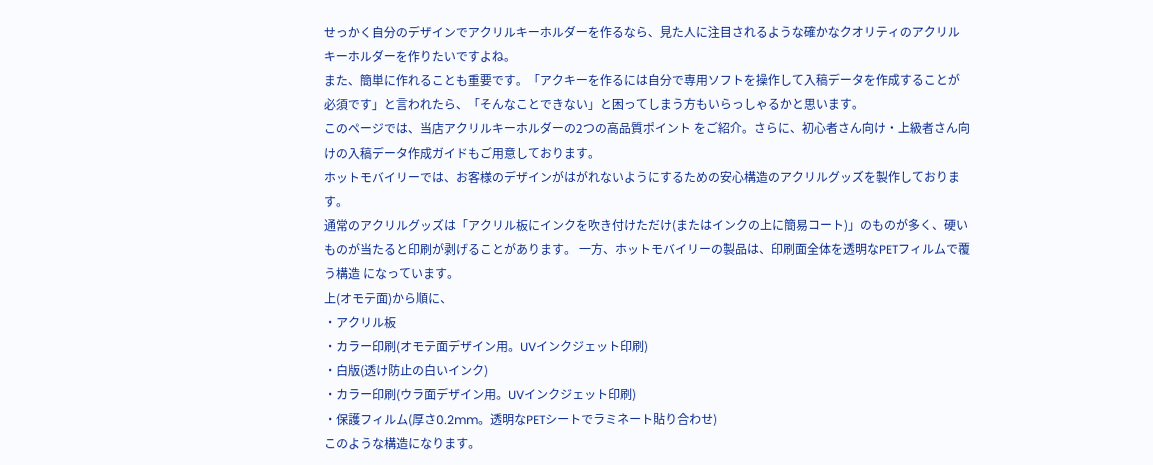せっかく自分のデザインでアクリルキーホルダーを作るなら、見た人に注目されるような確かなクオリティのアクリルキーホルダーを作りたいですよね。
また、簡単に作れることも重要です。「アクキーを作るには自分で専用ソフトを操作して入稿データを作成することが必須です」と言われたら、「そんなことできない」と困ってしまう方もいらっしゃるかと思います。
このページでは、当店アクリルキーホルダーの2つの高品質ポイント をご紹介。さらに、初心者さん向け・上級者さん向けの入稿データ作成ガイドもご用意しております。
ホットモバイリーでは、お客様のデザインがはがれないようにするための安心構造のアクリルグッズを製作しております。
通常のアクリルグッズは「アクリル板にインクを吹き付けただけ(またはインクの上に簡易コート)」のものが多く、硬いものが当たると印刷が剥げることがあります。 一方、ホットモバイリーの製品は、印刷面全体を透明なPETフィルムで覆う構造 になっています。
上(オモテ面)から順に、
・アクリル板
・カラー印刷(オモテ面デザイン用。UVインクジェット印刷)
・白版(透け防止の白いインク)
・カラー印刷(ウラ面デザイン用。UVインクジェット印刷)
・保護フィルム(厚さ0.2mm。透明なPETシートでラミネート貼り合わせ)
このような構造になります。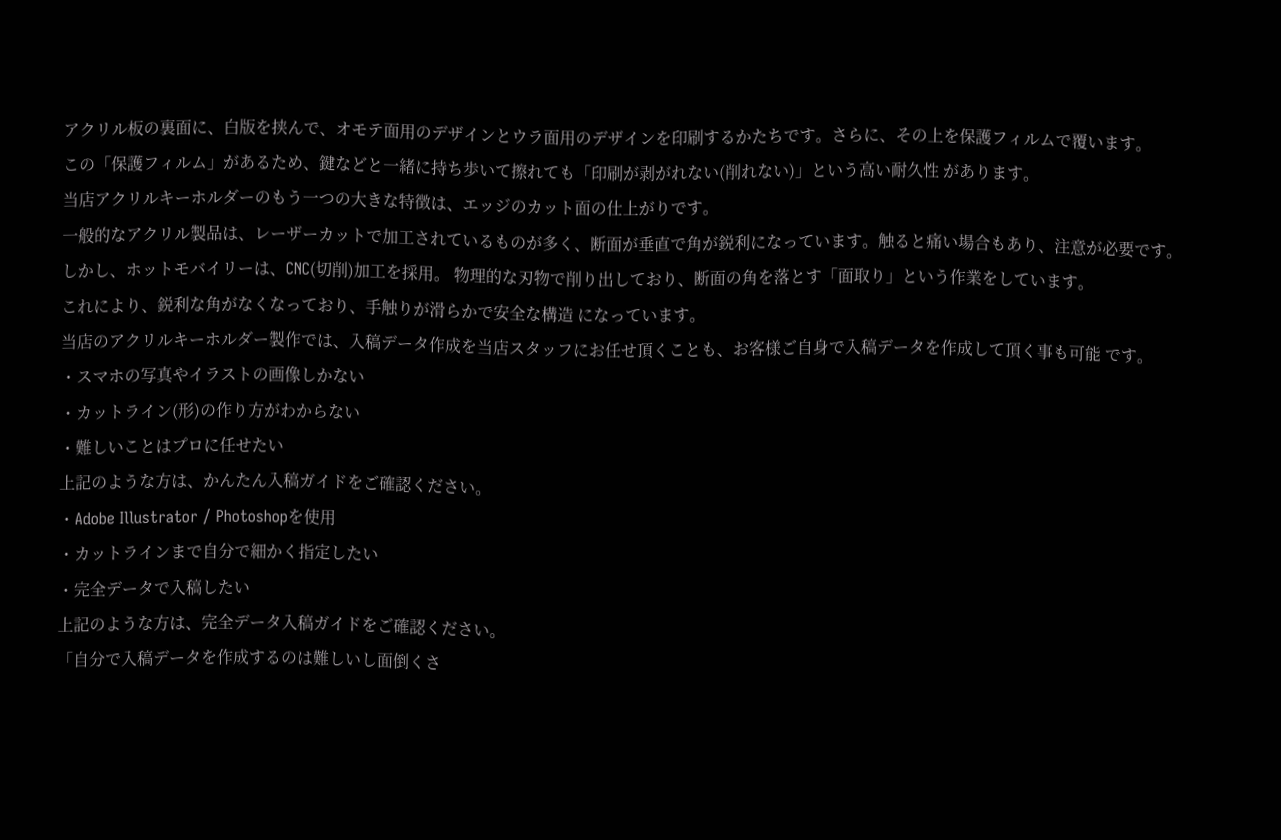アクリル板の裏面に、白版を挟んで、オモテ面用のデザインとウラ面用のデザインを印刷するかたちです。さらに、その上を保護フィルムで覆います。
この「保護フィルム」があるため、鍵などと一緒に持ち歩いて擦れても「印刷が剥がれない(削れない)」という高い耐久性 があります。
当店アクリルキーホルダーのもう一つの大きな特徴は、エッジのカット面の仕上がりです。
一般的なアクリル製品は、レーザーカットで加工されているものが多く、断面が垂直で角が鋭利になっています。触ると痛い場合もあり、注意が必要です。
しかし、ホットモバイリーは、CNC(切削)加工を採用。 物理的な刃物で削り出しており、断面の角を落とす「面取り」という作業をしています。
これにより、鋭利な角がなくなっており、手触りが滑らかで安全な構造 になっています。
当店のアクリルキーホルダー製作では、入稿データ作成を当店スタッフにお任せ頂くことも、お客様ご自身で入稿データを作成して頂く事も可能 です。
・スマホの写真やイラストの画像しかない
・カットライン(形)の作り方がわからない
・難しいことはプロに任せたい
上記のような方は、かんたん入稿ガイドをご確認ください。
・Adobe Illustrator / Photoshopを使用
・カットラインまで自分で細かく指定したい
・完全データで入稿したい
上記のような方は、完全データ入稿ガイドをご確認ください。
「自分で入稿データを作成するのは難しいし面倒くさ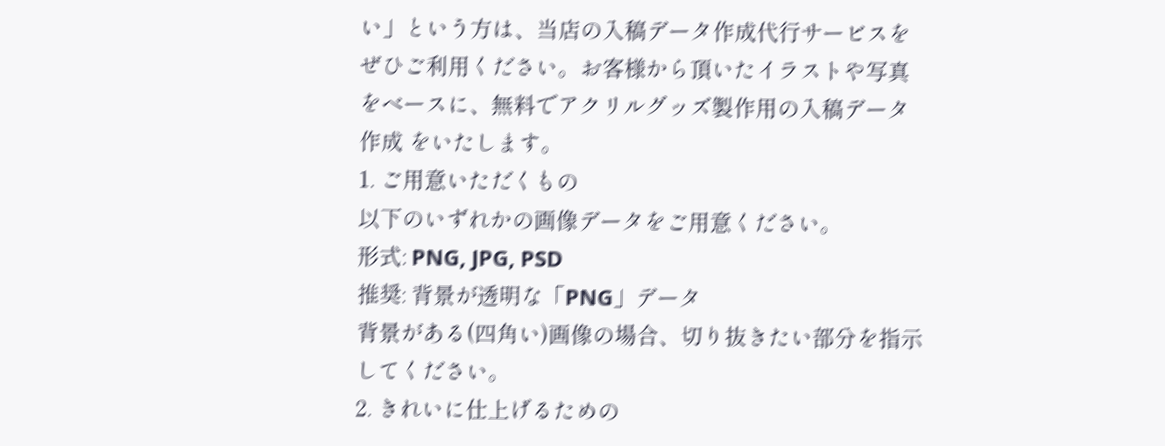い」という方は、当店の入稿データ作成代行サービスをぜひご利用ください。お客様から頂いたイラストや写真をベースに、無料でアクリルグッズ製作用の入稿データ作成 をいたします。
1. ご用意いただくもの
以下のいずれかの画像データをご用意ください。
形式: PNG, JPG, PSD
推奨: 背景が透明な「PNG」データ
背景がある(四角い)画像の場合、切り抜きたい部分を指示してください。
2. きれいに仕上げるための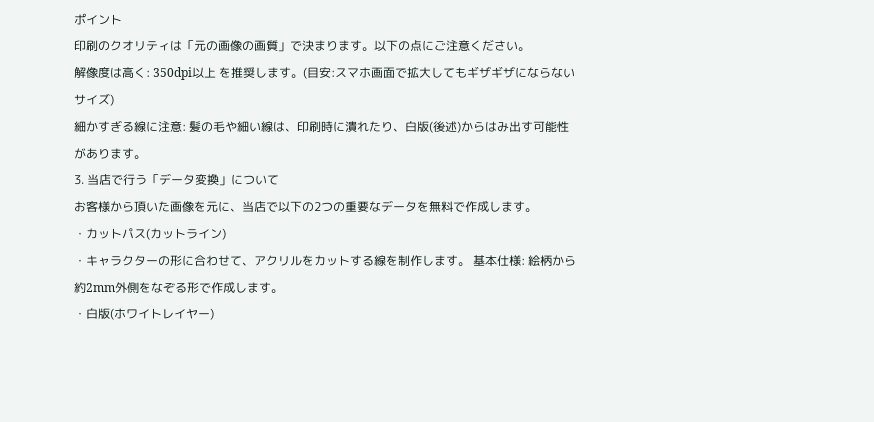ポイント
印刷のクオリティは「元の画像の画質」で決まります。以下の点にご注意ください。
解像度は高く: 350dpi以上 を推奨します。(目安:スマホ画面で拡大してもギザギザにならないサイズ)
細かすぎる線に注意: 髪の毛や細い線は、印刷時に潰れたり、白版(後述)からはみ出す可能性があります。
3. 当店で行う「データ変換」について
お客様から頂いた画像を元に、当店で以下の2つの重要なデータを無料で作成します。
・カットパス(カットライン)
・キャラクターの形に合わせて、アクリルをカットする線を制作します。 基本仕様: 絵柄から約2mm外側をなぞる形で作成します。
・白版(ホワイトレイヤー)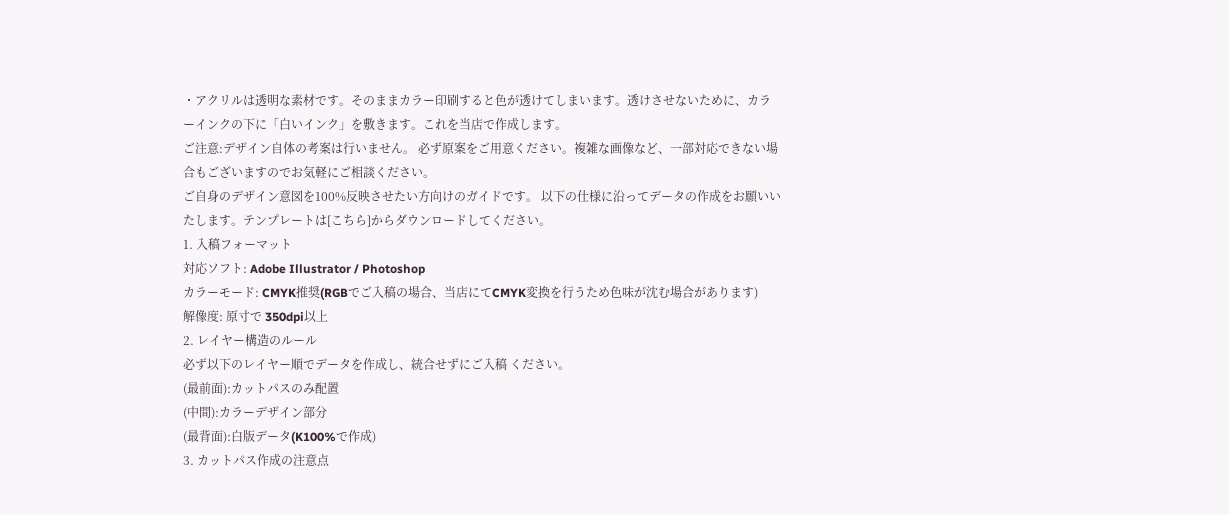・アクリルは透明な素材です。そのままカラー印刷すると色が透けてしまいます。透けさせないために、カラーインクの下に「白いインク」を敷きます。これを当店で作成します。
ご注意:デザイン自体の考案は行いません。 必ず原案をご用意ください。複雑な画像など、一部対応できない場合もございますのでお気軽にご相談ください。
ご自身のデザイン意図を100%反映させたい方向けのガイドです。 以下の仕様に沿ってデータの作成をお願いいたします。テンプレートは[こちら]からダウンロードしてください。
1. 入稿フォーマット
対応ソフト: Adobe Illustrator / Photoshop
カラーモード: CMYK推奨(RGBでご入稿の場合、当店にてCMYK変換を行うため色味が沈む場合があります)
解像度: 原寸で 350dpi以上
2. レイヤー構造のルール
必ず以下のレイヤー順でデータを作成し、統合せずにご入稿 ください。
(最前面):カットパスのみ配置
(中間):カラーデザイン部分
(最背面):白版データ(K100%で作成)
3. カットパス作成の注意点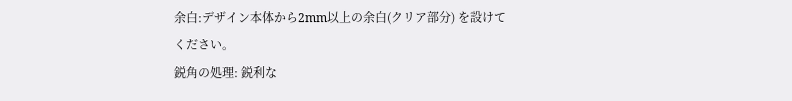余白:デザイン本体から2mm以上の余白(クリア部分) を設けてください。
鋭角の処理: 鋭利な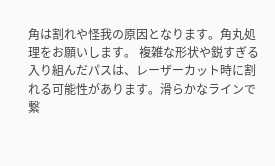角は割れや怪我の原因となります。角丸処理をお願いします。 複雑な形状や鋭すぎる入り組んだパスは、レーザーカット時に割れる可能性があります。滑らかなラインで繋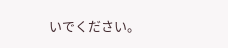いでください。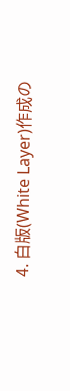4. 白版(White Layer)作成の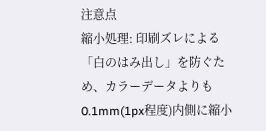注意点
縮小処理: 印刷ズレによる「白のはみ出し」を防ぐため、カラーデータよりも0.1mm(1px程度)内側に縮小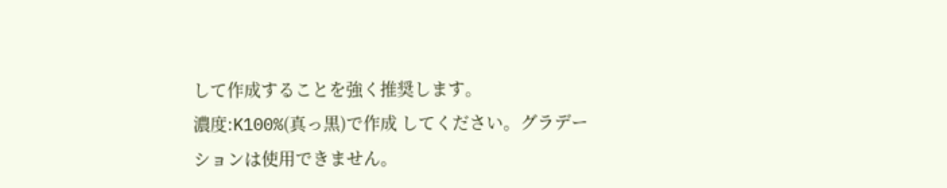して作成することを強く推奨します。
濃度:K100%(真っ黒)で作成 してください。グラデーションは使用できません。